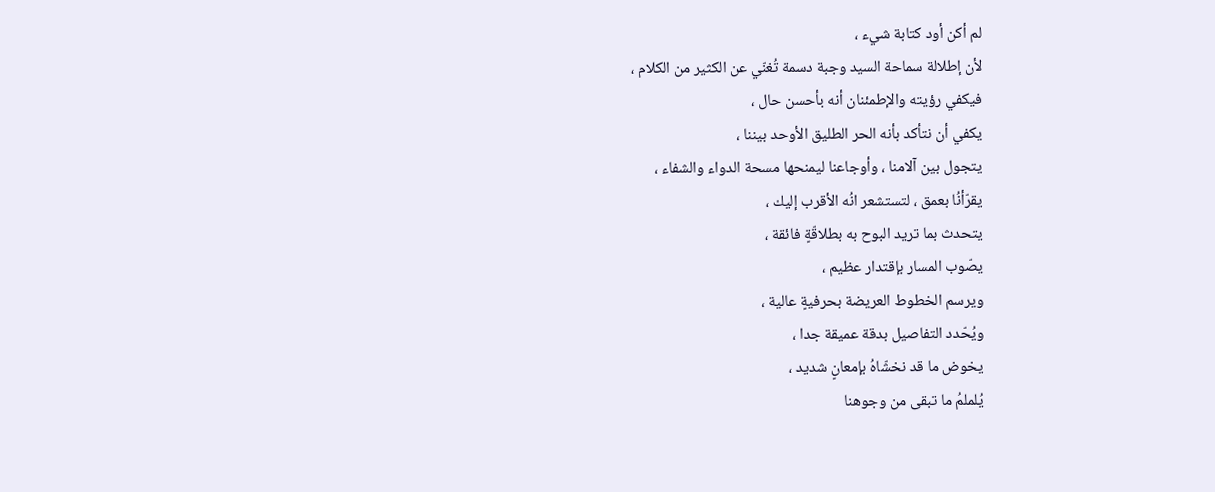لم أكن أود كتابة شيء ،
لأن إطلالة سماحة السيد وجبة دسمة تُغنّي عن الكثير من الكلام ،
فيكفي رؤيته والإطمئنان أنه بأحسن حال ،
يكفي أن نتأكد بأنه الحر الطليق الأوحد بيننا ،
يتجول بين آلامنا ، وأوجاعنا ليمنحها مسحة الدواء والشفاء ،
يقرّأنُا بعمق ، لتستشعر انُه الأقرب إليك ،
يتحدث بما تريد البوح به بطلاقّةٍ فائقة ،
يصّوب المسار بإقتدار عظيم ،
ويرسم الخطوط العريضة بحرفيةٍ عالية ،
ويُحّدد التفاصيل بدقة عميقة جدا ،
يخوض ما قد نخشّاهُ بإمعانٍ شديد ،
يُلملمُ ما تبقى من وجوهنا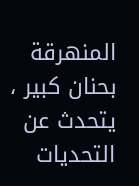المنهرقة بحنان كبير ،
يتحدث عن التحديات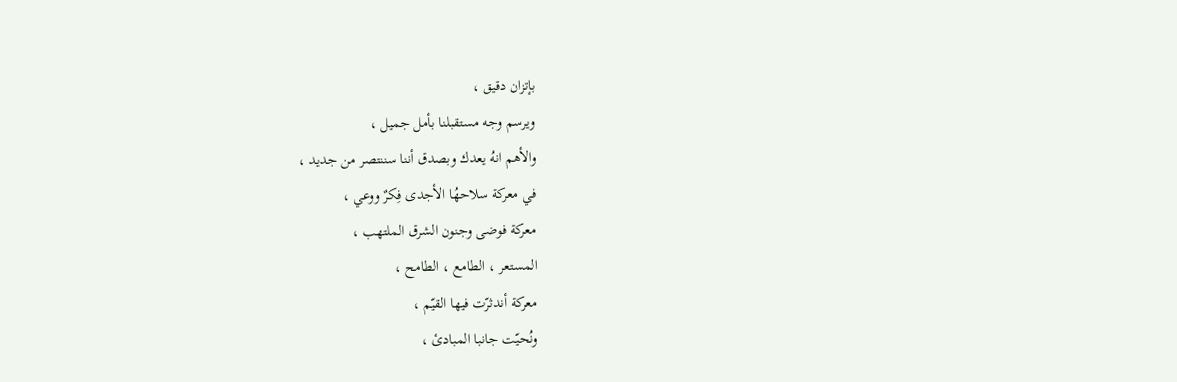بإتزان دقيق ،
ويرسم وجه مستقبلنا بأمل جميل ،
والأهم انهُ يعدك وبصدق أننا سننتصر من جديد ،
في معركة سلاحهُا الأجدى فِكرٌ ووعي ،
معركة فوضى وجنون الشرق الملتهب ،
المستعر ، الطامع ، الطامح ،
معركة أندثرّت فيها القيّم ،
ونُحيّت جانبا المبادئ ،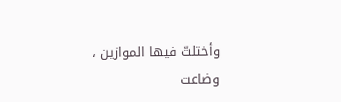وأختلتّ فيها الموازين ،
وضاعت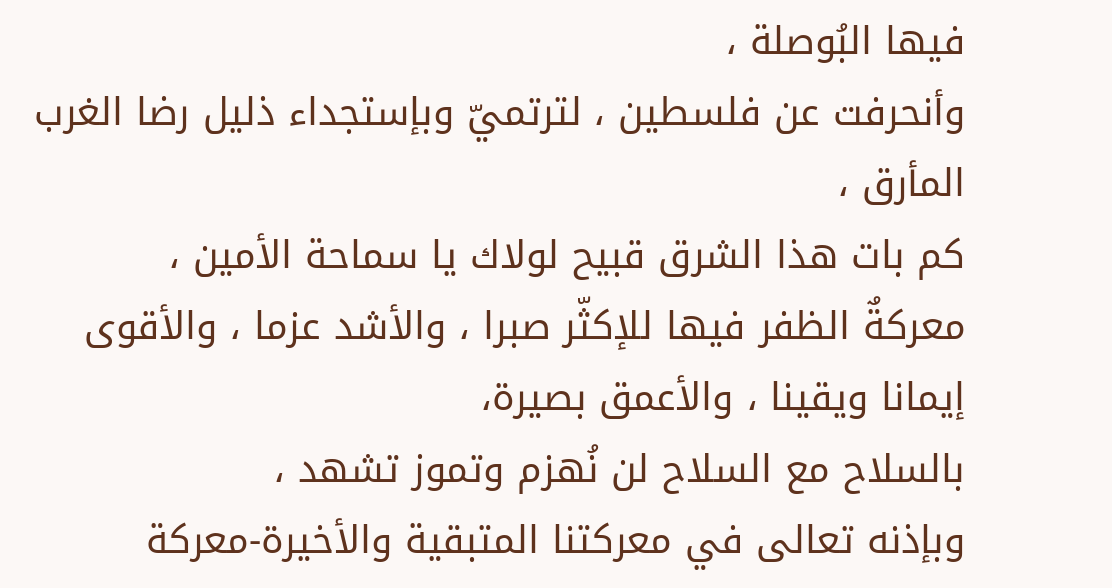فيها البُوصلة ،
وأنحرفت عن فلسطين ، لترتميّ وبإستجداء ذليل رضا الغرب المأرق ،
كم بات هذا الشرق قبيح لولاك يا سماحة الأمين ،
معركةٌ الظفر فيها للإكثّر صبرا ، والأشد عزما ، والأقوى إيمانا ويقينا ، والأعمق بصيرة،
بالسلاح مع السلاح لن نُهزم وتموز تشهد ،
وبإذنه تعالى في معركتنا المتبقية والأخيرة-معركة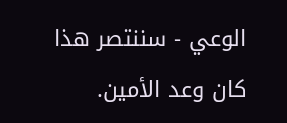الوعي - سننتصر هذا كان وعد الأمين.